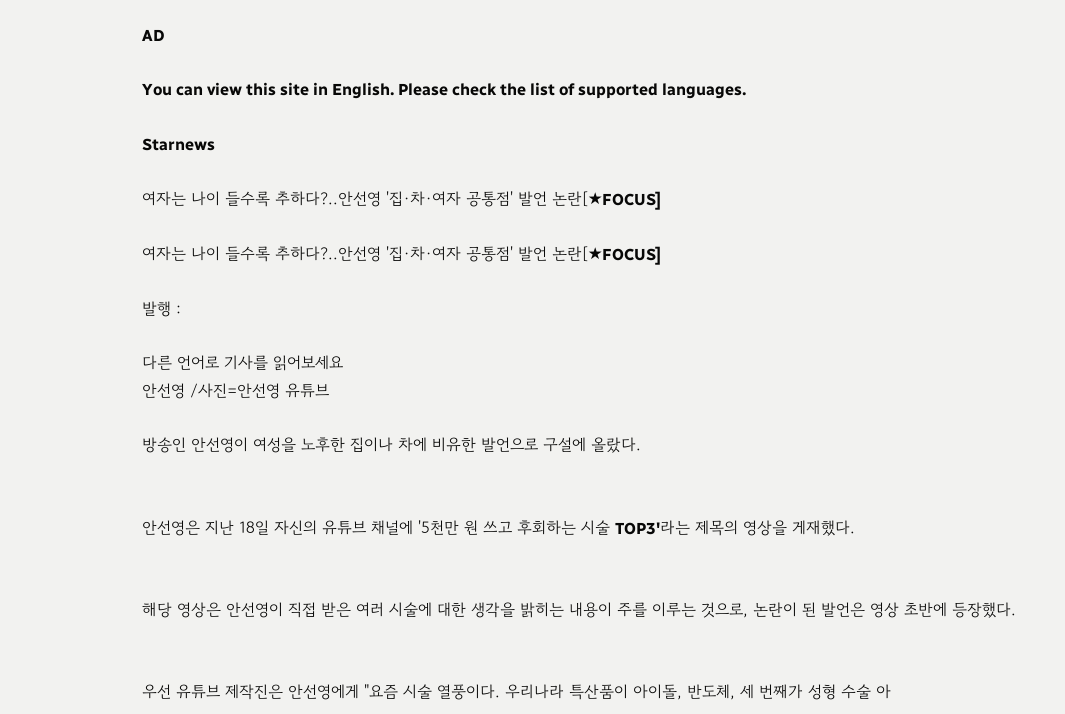AD

You can view this site in English. Please check the list of supported languages.

Starnews

여자는 나이 들수록 추하다?..안선영 '집·차·여자 공통점' 발언 논란[★FOCUS]

여자는 나이 들수록 추하다?..안선영 '집·차·여자 공통점' 발언 논란[★FOCUS]

발행 :

다른 언어로 기사를 읽어보세요
안선영 /사진=안선영 유튜브

방송인 안선영이 여성을 노후한 집이나 차에 비유한 발언으로 구설에 올랐다.


안선영은 지난 18일 자신의 유튜브 채널에 '5천만 원 쓰고 후회하는 시술 TOP3'라는 제목의 영상을 게재했다.


해당 영상은 안선영이 직접 받은 여러 시술에 대한 생각을 밝히는 내용이 주를 이루는 것으로, 논란이 된 발언은 영상 초반에 등장했다.


우선 유튜브 제작진은 안선영에게 "요즘 시술 열풍이다. 우리나라 특산품이 아이돌, 반도체, 세 번째가 성형 수술 아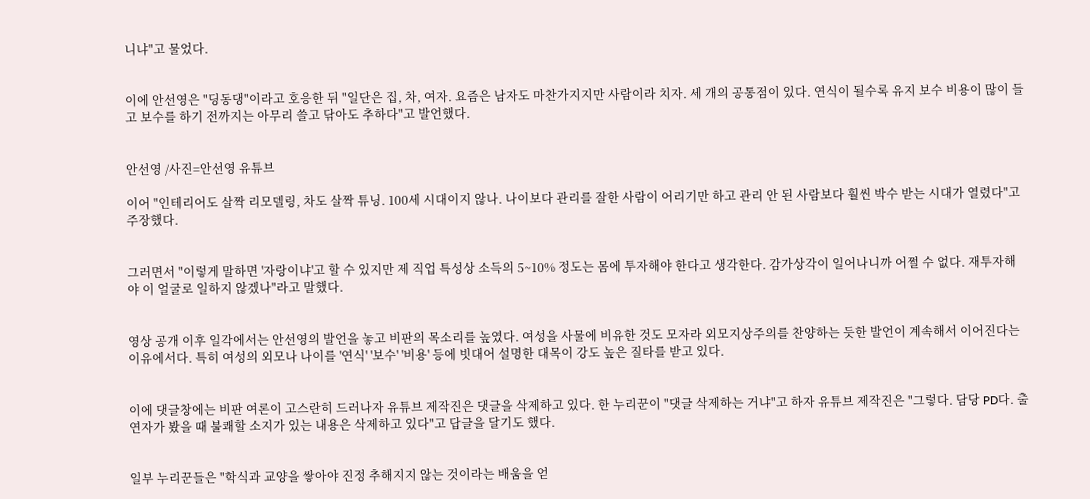니냐"고 물었다.


이에 안선영은 "딩동댕"이라고 호응한 뒤 "일단은 집, 차, 여자. 요즘은 남자도 마찬가지지만 사람이라 치자. 세 개의 공통점이 있다. 연식이 될수록 유지 보수 비용이 많이 들고 보수를 하기 전까지는 아무리 쓸고 닦아도 추하다"고 발언했다.


안선영 /사진=안선영 유튜브

이어 "인테리어도 살짝 리모델링, 차도 살짝 튜닝. 100세 시대이지 않나. 나이보다 관리를 잘한 사람이 어리기만 하고 관리 안 된 사람보다 훨씬 박수 받는 시대가 열렸다"고 주장했다.


그러면서 "이렇게 말하면 '자랑이냐'고 할 수 있지만 제 직업 특성상 소득의 5~10% 정도는 몸에 투자해야 한다고 생각한다. 감가상각이 일어나니까 어쩔 수 없다. 재투자해야 이 얼굴로 일하지 않겠나"라고 말했다.


영상 공개 이후 일각에서는 안선영의 발언을 놓고 비판의 목소리를 높였다. 여성을 사물에 비유한 것도 모자라 외모지상주의를 찬양하는 듯한 발언이 계속해서 이어진다는 이유에서다. 특히 여성의 외모나 나이를 '연식' '보수' '비용' 등에 빗대어 설명한 대목이 강도 높은 질타를 받고 있다.


이에 댓글창에는 비판 여론이 고스란히 드러나자 유튜브 제작진은 댓글을 삭제하고 있다. 한 누리꾼이 "댓글 삭제하는 거냐"고 하자 유튜브 제작진은 "그렇다. 담당 PD다. 출연자가 봤을 때 불쾌할 소지가 있는 내용은 삭제하고 있다"고 답글을 달기도 했다.


일부 누리꾼들은 "학식과 교양을 쌓아야 진정 추해지지 않는 것이라는 배움을 얻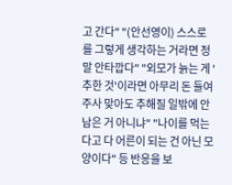고 간다" "(안선영이) 스스로를 그렇게 생각하는 거라면 정말 안타깝다" "외모가 늙는 게 '추한 것'이라면 아무리 돈 들여 주사 맞아도 추해질 일밖에 안 남은 거 아니냐" "나이를 먹는다고 다 어른이 되는 건 아닌 모양이다" 등 반응을 보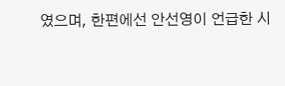였으며, 한편에선 안선영이 언급한 시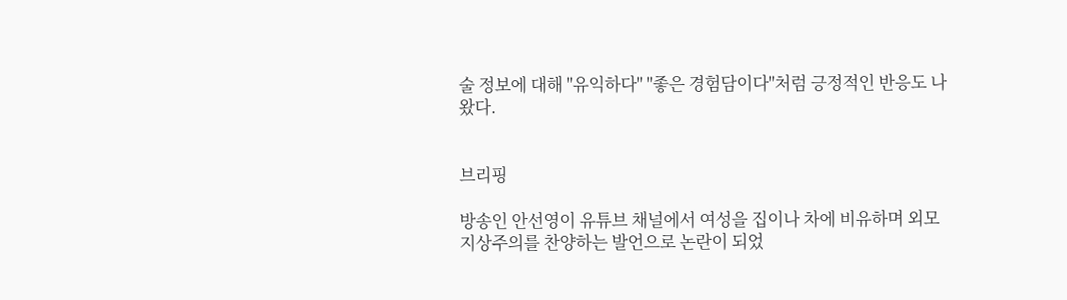술 정보에 대해 "유익하다" "좋은 경험담이다"처럼 긍정적인 반응도 나왔다.


브리핑

방송인 안선영이 유튜브 채널에서 여성을 집이나 차에 비유하며 외모지상주의를 찬양하는 발언으로 논란이 되었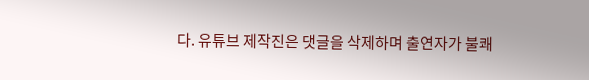다. 유튜브 제작진은 댓글을 삭제하며 출연자가 불쾌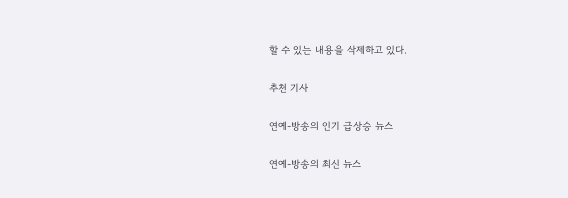할 수 있는 내용을 삭제하고 있다.

추천 기사

연예-방송의 인기 급상승 뉴스

연예-방송의 최신 뉴스